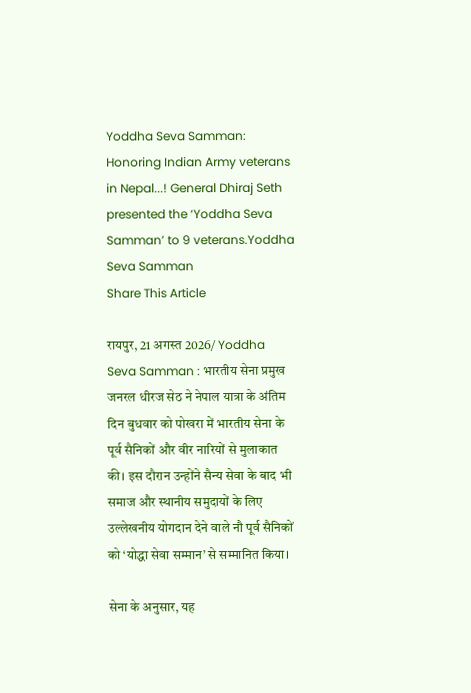Yoddha Seva Samman: Honoring Indian Army veterans in Nepal...! General Dhiraj Seth presented the ‘Yoddha Seva Samman’ to 9 veterans.Yoddha Seva Samman
Share This Article

रायपुर, 21 अगस्त 2026/ Yoddha Seva Samman : भारतीय सेना प्रमुख जनरल धीरज सेठ ने नेपाल यात्रा के अंतिम दिन बुधवार को पोखरा में भारतीय सेना के पूर्व सैनिकों और वीर नारियों से मुलाकात की। इस दौरान उन्होंने सैन्य सेवा के बाद भी समाज और स्थानीय समुदायों के लिए उल्लेखनीय योगदान देने वाले नौ पूर्व सैनिकों को ‘योद्धा सेवा सम्मान’ से सम्मानित किया।

सेना के अनुसार, यह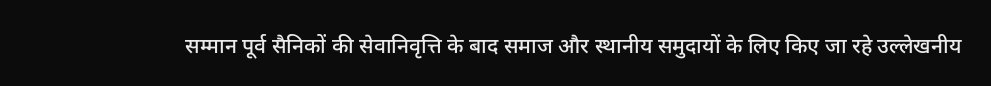सम्मान पूर्व सैनिकों की सेवानिवृत्ति के बाद समाज और स्थानीय समुदायों के लिए किए जा रहे उल्लेखनीय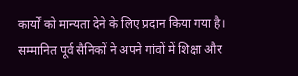कार्यों को मान्यता देने के लिए प्रदान किया गया है। सम्मानित पूर्व सैनिकों ने अपने गांवों में शिक्षा और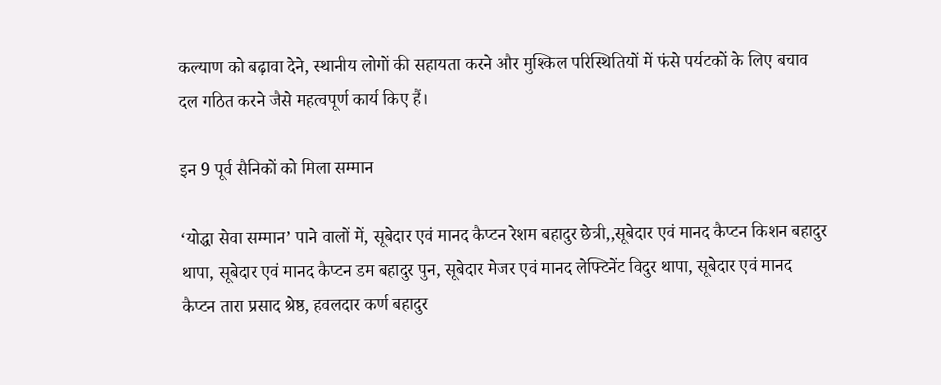कल्याण को बढ़ावा देने, स्थानीय लोगों की सहायता करने और मुश्किल परिस्थितियों में फंसे पर्यटकों के लिए बचाव दल गठित करने जैसे महत्वपूर्ण कार्य किए हैं।

इन 9 पूर्व सैनिकों को मिला सम्मान

‘योद्धा सेवा सम्मान’ पाने वालों में, सूबेदार एवं मानद कैप्टन रेशम बहादुर छेत्री,,सूबेदार एवं मानद कैप्टन किशन बहादुर थापा, सूबेदार एवं मानद कैप्टन डम बहादुर पुन, सूबेदार मेजर एवं मानद लेफ्टिनेंट विदुर थापा, सूबेदार एवं मानद कैप्टन तारा प्रसाद श्रेष्ठ, हवलदार कर्ण बहादुर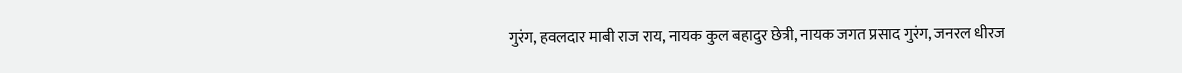गुरंग, हवलदार माबी राज राय, नायक कुल बहादुर छेत्री, नायक जगत प्रसाद गुरंग, जनरल धीरज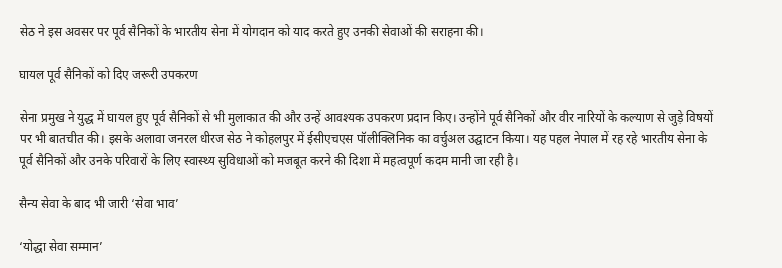सेठ ने इस अवसर पर पूर्व सैनिकों के भारतीय सेना में योगदान को याद करते हुए उनकी सेवाओं की सराहना की।

घायल पूर्व सैनिकों को दिए जरूरी उपकरण

सेना प्रमुख ने युद्ध में घायल हुए पूर्व सैनिकों से भी मुलाकात की और उन्हें आवश्यक उपकरण प्रदान किए। उन्होंने पूर्व सैनिकों और वीर नारियों के कल्याण से जुड़े विषयों पर भी बातचीत की। इसके अलावा जनरल धीरज सेठ ने कोहलपुर में ईसीएचएस पॉलीक्लिनिक का वर्चुअल उद्घाटन किया। यह पहल नेपाल में रह रहे भारतीय सेना के पूर्व सैनिकों और उनके परिवारों के लिए स्वास्थ्य सुविधाओं को मजबूत करने की दिशा में महत्वपूर्ण कदम मानी जा रही है।

सैन्य सेवा के बाद भी जारी ‘सेवा भाव’

‘योद्धा सेवा सम्मान’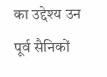का उद्देश्य उन पूर्व सैनिकों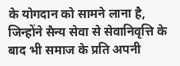के योगदान को सामने लाना है, जिन्होंने सैन्य सेवा से सेवानिवृत्ति के बाद भी समाज के प्रति अपनी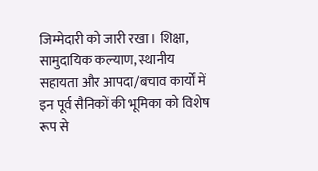जिम्मेदारी को जारी रखा। शिक्षा, सामुदायिक कल्याण, स्थानीय सहायता और आपदा/बचाव कार्यों में इन पूर्व सैनिकों की भूमिका को विशेष रूप से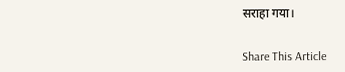सराहा गया।


Share This Article